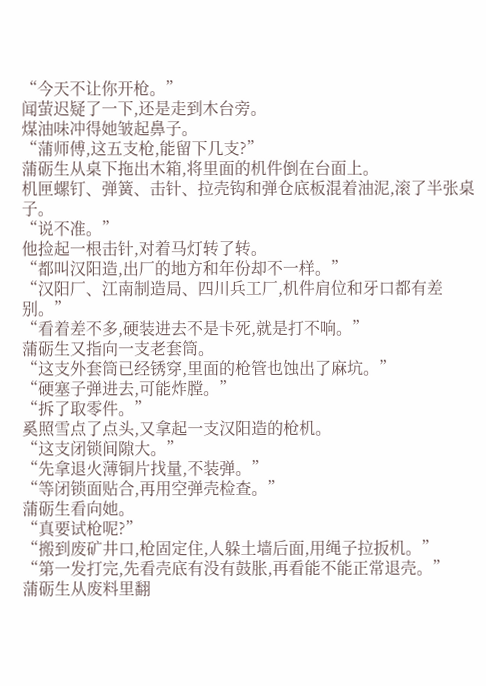“今天不让你开枪。”
闻萤迟疑了一下,还是走到木台旁。
煤油味冲得她皱起鼻子。
“蒲师傅,这五支枪,能留下几支?”
蒲砺生从桌下拖出木箱,将里面的机件倒在台面上。
机匣螺钉、弹簧、击针、拉壳钩和弹仓底板混着油泥,滚了半张桌子。
“说不准。”
他捡起一根击针,对着马灯转了转。
“都叫汉阳造,出厂的地方和年份却不一样。”
“汉阳厂、江南制造局、四川兵工厂,机件肩位和牙口都有差别。”
“看着差不多,硬装进去不是卡死,就是打不响。”
蒲砺生又指向一支老套筒。
“这支外套筒已经锈穿,里面的枪管也蚀出了麻坑。”
“硬塞子弹进去,可能炸膛。”
“拆了取零件。”
奚照雪点了点头,又拿起一支汉阳造的枪机。
“这支闭锁间隙大。”
“先拿退火薄铜片找量,不装弹。”
“等闭锁面贴合,再用空弹壳检查。”
蒲砺生看向她。
“真要试枪呢?”
“搬到废矿井口,枪固定住,人躲土墙后面,用绳子拉扳机。”
“第一发打完,先看壳底有没有鼓胀,再看能不能正常退壳。”
蒲砺生从废料里翻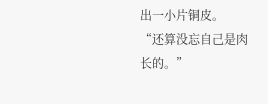出一小片铜皮。
“还算没忘自己是肉长的。”